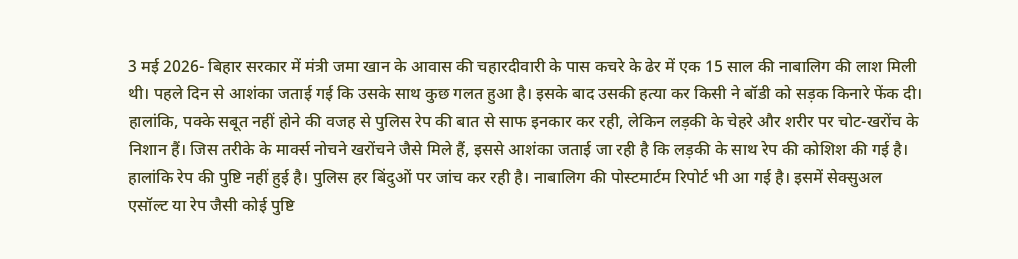3 मई 2026- बिहार सरकार में मंत्री जमा खान के आवास की चहारदीवारी के पास कचरे के ढेर में एक 15 साल की नाबालिग की लाश मिली थी। पहले दिन से आशंका जताई गई कि उसके साथ कुछ गलत हुआ है। इसके बाद उसकी हत्या कर किसी ने बॉडी को सड़क किनारे फेंक दी। हालांकि, पक्के सबूत नहीं होने की वजह से पुलिस रेप की बात से साफ इनकार कर रही, लेकिन लड़की के चेहरे और शरीर पर चोट-खरोंच के निशान हैं। जिस तरीके के मार्क्स नोचने खरोंचने जैसे मिले हैं, इससे आशंका जताई जा रही है कि लड़की के साथ रेप की कोशिश की गई है। हालांकि रेप की पुष्टि नहीं हुई है। पुलिस हर बिंदुओं पर जांच कर रही है। नाबालिग की पोस्टमार्टम रिपोर्ट भी आ गई है। इसमें सेक्सुअल एसॉल्ट या रेप जैसी कोई पुष्टि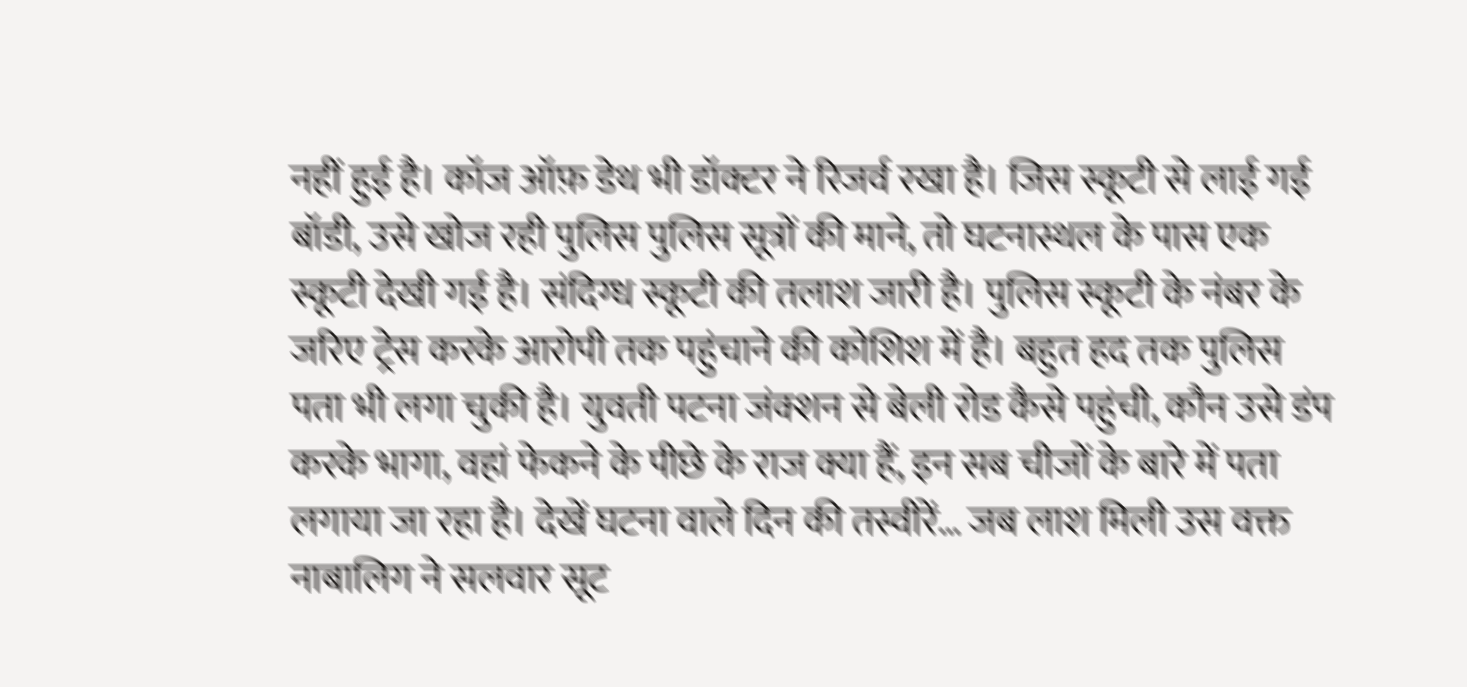नहीं हुई है। कॉज ऑफ़ डेथ भी डॉक्टर ने रिजर्व रखा है। जिस स्कूटी से लाई गई बॉडी, उसे खोज रही पुलिस पुलिस सूत्रों की माने, तो घटनास्थल के पास एक स्कूटी देखी गई है। संदिग्ध स्कूटी की तलाश जारी है। पुलिस स्कूटी के नंबर के जरिए ट्रेस करके आरोपी तक पहुंचाने की कोशिश में है। बहुत हद तक पुलिस पता भी लगा चुकी है। युवती पटना जंक्शन से बेली रोड कैसे पहुंची, कौन उसे डंप करके भागा, वहां फेकने के पीछे के राज क्या हैं, इन सब चीजों के बारे में पता लगाया जा रहा है। देखें घटना वाले दिन की तस्वीरें… जब लाश मिली उस वक्त नाबालिग ने सलवार सूट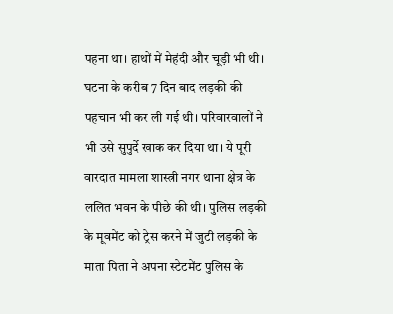पहना था। हाथों में मेहंदी और चूड़ी भी थी। घटना के करीब 7 दिन बाद लड़की की पहचान भी कर ली गई थी। परिवारवालों ने भी उसे सुपुर्दे खाक कर दिया था। ये पूरी वारदात मामला शास्त्री नगर थाना क्षेत्र के ललित भवन के पीछे की थी। पुलिस लड़की के मूवमेंट को ट्रेस करने में जुटी लड़की के माता पिता ने अपना स्टेटमेंट पुलिस के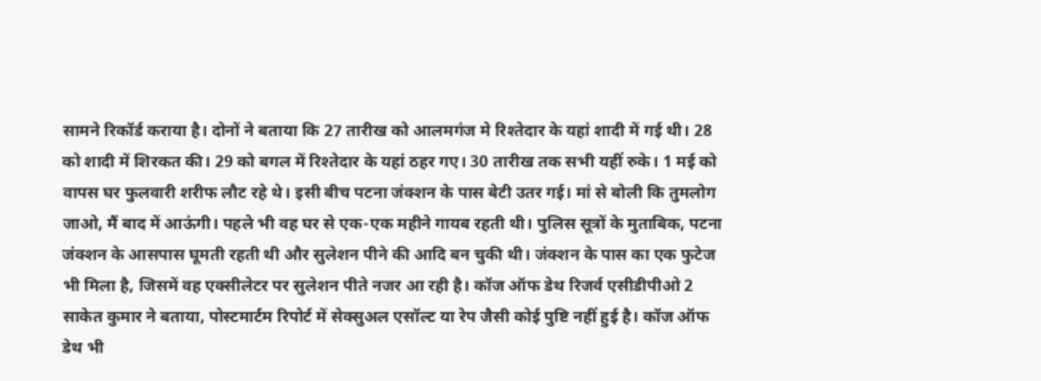सामने रिकॉर्ड कराया है। दोनों ने बताया कि 27 तारीख को आलमगंज मे रिश्तेदार के यहां शादी में गई थी। 28 को शादी में शिरकत की। 29 को बगल में रिश्तेदार के यहां ठहर गए। 30 तारीख तक सभी यहीं रुके। 1 मई को वापस घर फुलवारी शरीफ लौट रहे थे। इसी बीच पटना जंक्शन के पास बेटी उतर गई। मां से बोली कि तुमलोग जाओ, मैं बाद में आऊंगी। पहले भी वह घर से एक-एक महीने गायब रहती थी। पुलिस सूत्रों के मुताबिक, पटना जंक्शन के आसपास घूमती रहती थी और सुलेशन पीने की आदि बन चुकी थी। जंक्शन के पास का एक फुटेज भी मिला है, जिसमें वह एक्सीलेटर पर सुलेशन पीते नजर आ रही है। कॉज ऑफ डेथ रिजर्व एसीडीपीओ 2 साकेत कुमार ने बताया, पोस्टमार्टम रिपोर्ट में सेक्सुअल एसॉल्ट या रेप जैसी कोई पुष्टि नहीं हुई है। कॉज ऑफ डेथ भी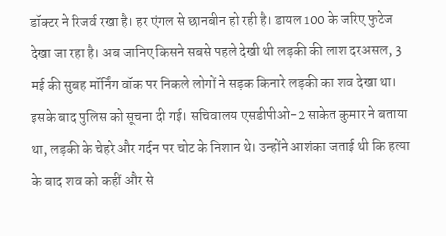डॉक्टर ने रिजर्व रखा है। हर एंगल से छानबीन हो रही है। डायल 100 के जरिए फुटेज देखा जा रहा है। अब जानिए किसने सबसे पहले देखी थी लड़की की लाश दरअसल, 3 मई की सुबह मॉर्निंग वॉक पर निकले लोगों ने सड़क किनारे लड़की का शव देखा था। इसके बाद पुलिस को सूचना दी गई। सचिवालय एसडीपीओ-2 साकेत कुमार ने बताया था, लड़की के चेहरे और गर्दन पर चोट के निशान थे। उन्होंने आशंका जताई थी कि हत्या के बाद शव को कहीं और से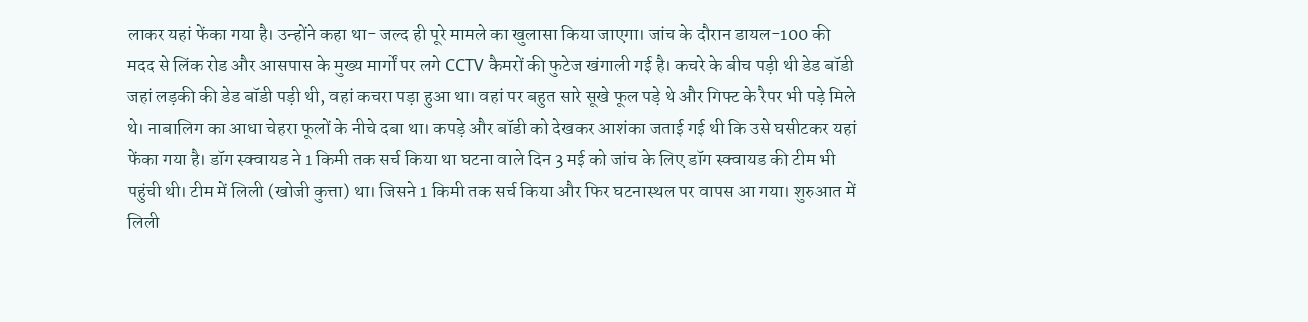लाकर यहां फेंका गया है। उन्होंने कहा था- जल्द ही पूरे मामले का खुलासा किया जाएगा। जांच के दौरान डायल-100 की मदद से लिंक रोड और आसपास के मुख्य मार्गों पर लगे CCTV कैमरों की फुटेज खंगाली गई है। कचरे के बीच पड़ी थी डेड बॉडी जहां लड़की की डेड बॉडी पड़ी थी, वहां कचरा पड़ा हुआ था। वहां पर बहुत सारे सूखे फूल पड़े थे और गिफ्ट के रैपर भी पड़े मिले थे। नाबालिग का आधा चेहरा फूलों के नीचे दबा था। कपड़े और बॉडी को देखकर आशंका जताई गई थी कि उसे घसीटकर यहां फेंका गया है। डॉग स्क्वायड ने 1 किमी तक सर्च किया था घटना वाले दिन 3 मई को जांच के लिए डॉग स्क्वायड की टीम भी पहुंची थी। टीम में लिली (खोजी कुत्ता) था। जिसने 1 किमी तक सर्च किया और फिर घटनास्थल पर वापस आ गया। शुरुआत में लिली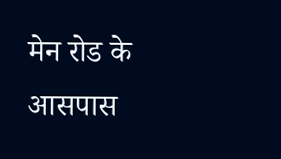मेन रोड के आसपास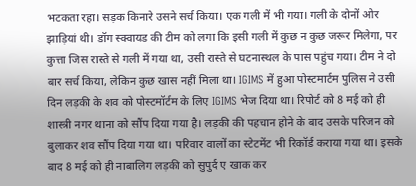भटकता रहा। सड़क किनारे उसने सर्च किया। एक गली में भी गया। गली के दोनों ओर झाड़ियां थी। डॉग स्क्वायड की टीम को लगा कि इसी गली में कुछ न कुछ जरूर मिलेगा, पर कुत्ता जिस रास्ते से गली में गया था, उसी रास्ते से घटनास्थल के पास पहुंच गया। टीम ने दो बार सर्च किया, लेकिन कुछ खास नहीं मिला था। IGIMS में हुआ पोस्टमार्टम पुलिस ने उसी दिन लड़की के शव को पोस्टमॉर्टम के लिए IGIMS भेज दिया था। रिपोर्ट को 8 मई को ही शास्त्री नगर थाना को सौंप दिया गया है। लड़की की पहचान होने के बाद उसके परिजन को बुलाकर शव सौंप दिया गया था। परिवार वालों का स्टेटमेंट भी रिकॉर्ड कराया गया था। इसके बाद 8 मई को ही नाबालिग लड़की को सुपुर्द ए खाक कर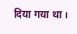दिया गया था।